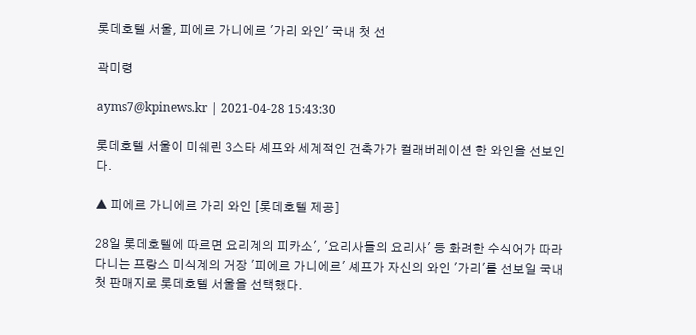롯데호텔 서울, 피에르 가니에르 '가리 와인' 국내 첫 선

곽미령

ayms7@kpinews.kr | 2021-04-28 15:43:30

롯데호텔 서울이 미쉐린 3스타 셰프와 세계적인 건축가가 컬래버레이션 한 와인을 선보인다.

▲ 피에르 가니에르 가리 와인 [롯데호텔 제공]

28일 롯데호텔에 따르면 요리계의 피카소', '요리사들의 요리사' 등 화려한 수식어가 따라다니는 프랑스 미식계의 거장 '피에르 가니에르' 셰프가 자신의 와인 '가리'를 선보일 국내 첫 판매지로 롯데호텔 서울을 선택했다.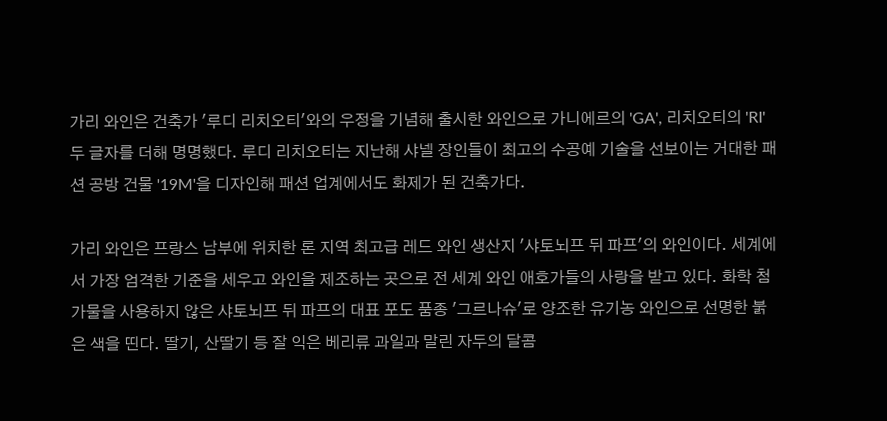가리 와인은 건축가 '루디 리치오티'와의 우정을 기념해 출시한 와인으로 가니에르의 'GA', 리치오티의 'RI' 두 글자를 더해 명명했다. 루디 리치오티는 지난해 샤넬 장인들이 최고의 수공예 기술을 선보이는 거대한 패션 공방 건물 '19M'을 디자인해 패션 업계에서도 화제가 된 건축가다.

가리 와인은 프랑스 남부에 위치한 론 지역 최고급 레드 와인 생산지 '샤토뇌프 뒤 파프'의 와인이다. 세계에서 가장 엄격한 기준을 세우고 와인을 제조하는 곳으로 전 세계 와인 애호가들의 사랑을 받고 있다. 화학 첨가물을 사용하지 않은 샤토뇌프 뒤 파프의 대표 포도 품종 '그르나슈'로 양조한 유기농 와인으로 선명한 붉은 색을 띤다. 딸기, 산딸기 등 잘 익은 베리류 과일과 말린 자두의 달콤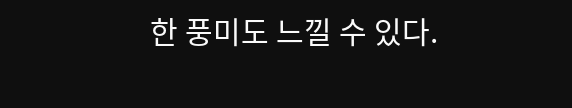한 풍미도 느낄 수 있다.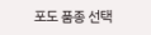포도 품종 선택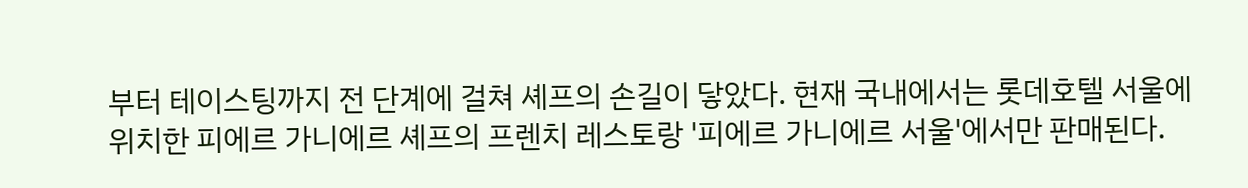부터 테이스팅까지 전 단계에 걸쳐 셰프의 손길이 닿았다. 현재 국내에서는 롯데호텔 서울에 위치한 피에르 가니에르 셰프의 프렌치 레스토랑 '피에르 가니에르 서울'에서만 판매된다.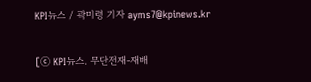KPI뉴스 / 곽미령 기자 ayms7@kpinews.kr

[ⓒ KPI뉴스. 무단전재-재배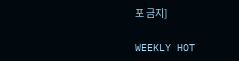포 금지]

WEEKLY HOT